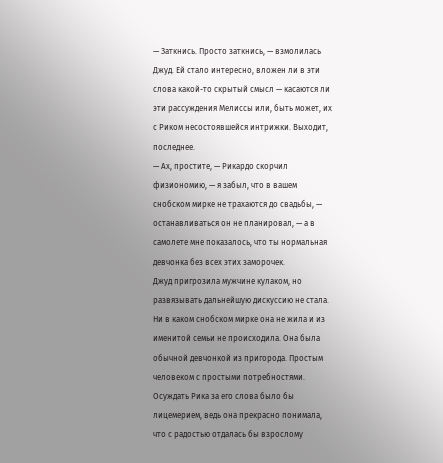— Заткнись. Просто заткнись, — взмолилась Джуд. Ей стало интересно, вложен ли в эти слова какой-то скрытый смысл — касаются ли эти рассуждения Мелиссы или, быть может, их с Риком несостоявшейся интрижки. Выходит, последнее.
— Ах, простите, — Рикардо скорчил физиономию, — я забыл, что в вашем снобском мирке не трахаются до свадьбы, — останавливаться он не планировал, — а в самолете мне показалось, что ты нормальная девчонка без всех этих заморочек.
Джуд пригрозила мужчине кулаком, но развязывать дальнейшую дискуссию не стала.
Ни в каком снобском мирке она не жила и из именитой семьи не происходила. Она была обычной девчонкой из пригорода. Простым человеком с простыми потребностями.
Осуждать Рика за его слова было бы лицемерием, ведь она прекрасно понимала, что с радостью отдалась бы взрослому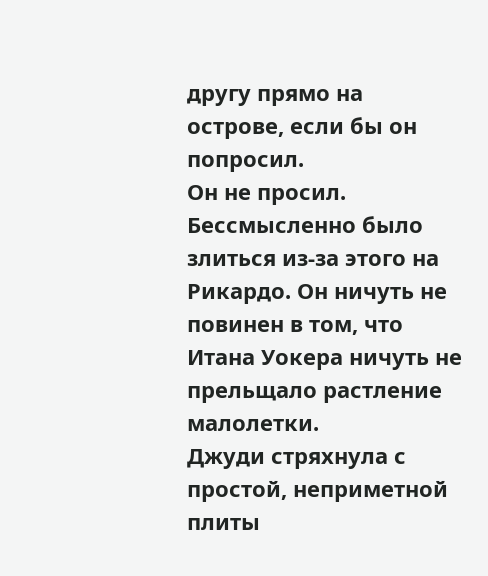другу прямо на острове, если бы он попросил.
Он не просил.
Бессмысленно было злиться из-за этого на Рикардо. Он ничуть не повинен в том, что Итана Уокера ничуть не прельщало растление малолетки.
Джуди стряхнула с простой, неприметной плиты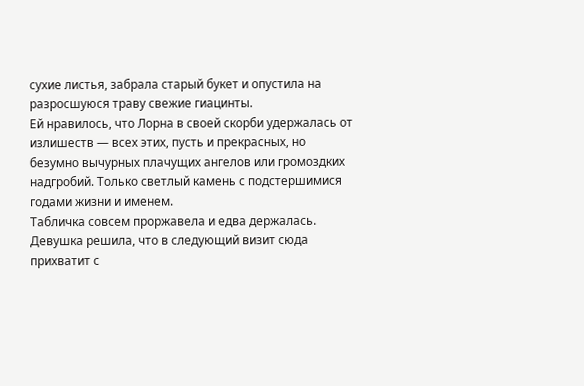сухие листья, забрала старый букет и опустила на разросшуюся траву свежие гиацинты.
Ей нравилось, что Лорна в своей скорби удержалась от излишеств — всех этих, пусть и прекрасных, но безумно вычурных плачущих ангелов или громоздких надгробий. Только светлый камень с подстершимися годами жизни и именем.
Табличка совсем проржавела и едва держалась. Девушка решила, что в следующий визит сюда прихватит с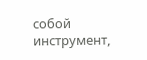собой инструмент,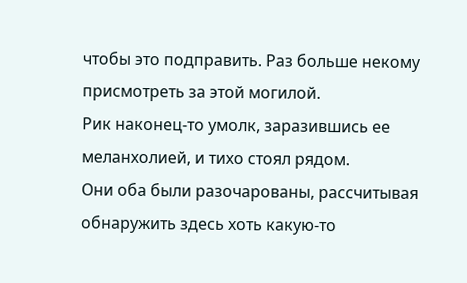чтобы это подправить. Раз больше некому присмотреть за этой могилой.
Рик наконец-то умолк, заразившись ее меланхолией, и тихо стоял рядом.
Они оба были разочарованы, рассчитывая обнаружить здесь хоть какую-то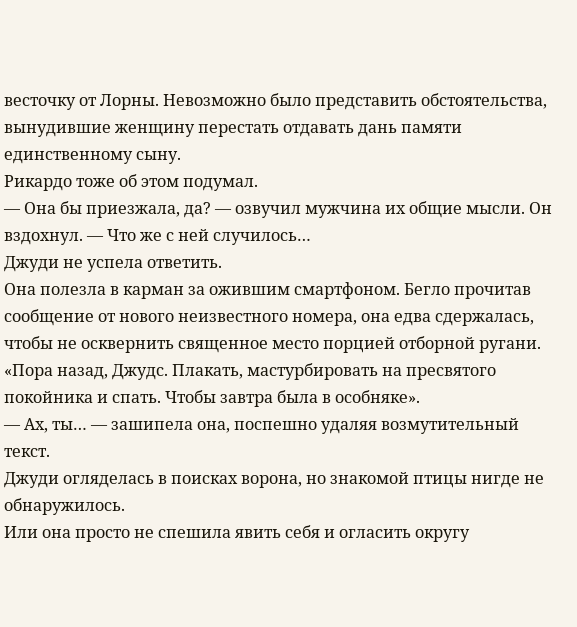весточку от Лорны. Невозможно было представить обстоятельства, вынудившие женщину перестать отдавать дань памяти единственному сыну.
Рикардо тоже об этом подумал.
— Она бы приезжала, да? — озвучил мужчина их общие мысли. Он вздохнул. — Что же с ней случилось…
Джуди не успела ответить.
Она полезла в карман за ожившим смартфоном. Бегло прочитав сообщение от нового неизвестного номера, она едва сдержалась, чтобы не осквернить священное место порцией отборной ругани.
«Пора назад, Джудс. Плакать, мастурбировать на пресвятого покойника и спать. Чтобы завтра была в особняке».
— Ах, ты… — зашипела она, поспешно удаляя возмутительный текст.
Джуди огляделась в поисках ворона, но знакомой птицы нигде не обнаружилось.
Или она просто не спешила явить себя и огласить округу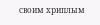своим хриплым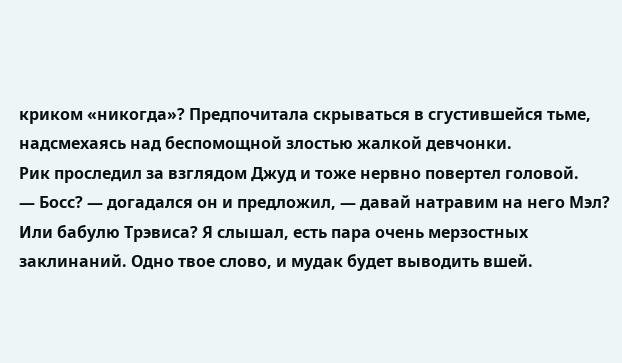криком «никогда»? Предпочитала скрываться в сгустившейся тьме, надсмехаясь над беспомощной злостью жалкой девчонки.
Рик проследил за взглядом Джуд и тоже нервно повертел головой.
— Босс? — догадался он и предложил, — давай натравим на него Мэл? Или бабулю Трэвиса? Я слышал, есть пара очень мерзостных заклинаний. Одно твое слово, и мудак будет выводить вшей.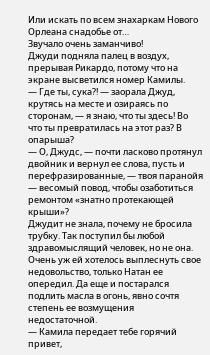Или искать по всем знахаркам Нового Орлеана снадобье от…
Звучало очень заманчиво!
Джуди подняла палец в воздух, прерывая Рикардо, потому что на экране высветился номер Камилы.
— Где ты, сука?! — заорала Джуд, крутясь на месте и озираясь по сторонам, — я знаю, что ты здесь! Во что ты превратилась на этот раз? В опарыша?
— О, Джудс, — почти ласково протянул двойник и вернул ее слова, пусть и перефразированные, — твоя паранойя — весомый повод, чтобы озаботиться ремонтом «знатно протекающей крыши»?
Джудит не знала, почему не бросила трубку. Так поступил бы любой здравомыслящий человек, но не она.
Очень уж ей хотелось выплеснуть свое недовольство, только Натан ее опередил. Да еще и постарался подлить масла в огонь, явно сочтя степень ее возмущения недостаточной.
— Камила передает тебе горячий привет,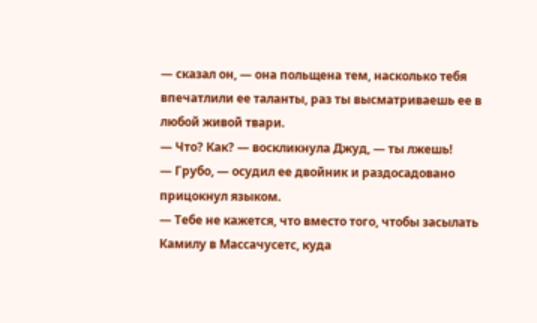— сказал он, — она польщена тем, насколько тебя впечатлили ее таланты, раз ты высматриваешь ее в любой живой твари.
— Что? Как? — воскликнула Джуд, — ты лжешь!
— Грубо, — осудил ее двойник и раздосадовано прицокнул языком.
— Тебе не кажется, что вместо того, чтобы засылать Камилу в Массачусетс, куда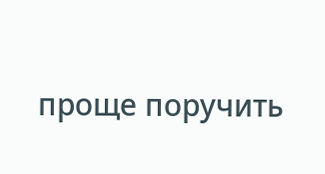проще поручить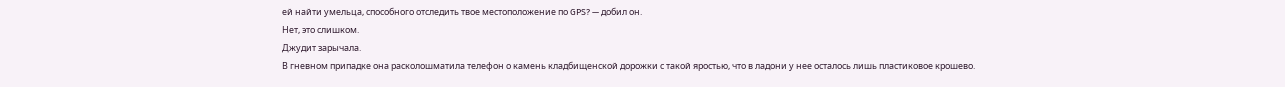ей найти умельца, способного отследить твое местоположение по GPS? — добил он.
Нет, это слишком.
Джудит зарычала.
В гневном припадке она расколошматила телефон о камень кладбищенской дорожки с такой яростью, что в ладони у нее осталось лишь пластиковое крошево.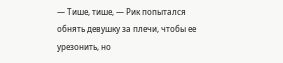— Тише, тише, — Рик попытался обнять девушку за плечи, чтобы ее урезонить, но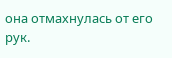она отмахнулась от его рук.